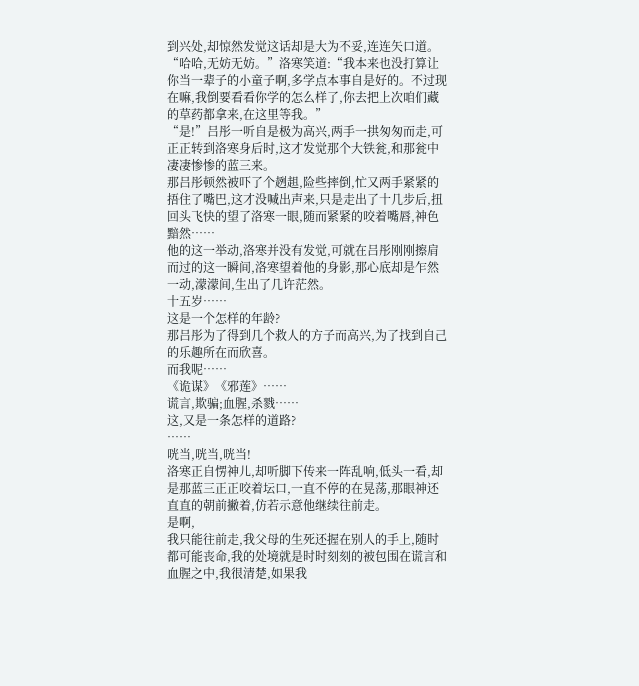到兴处,却惊然发觉这话却是大为不妥,连连矢口道。
“哈哈,无妨无妨。”洛寒笑道:“我本来也没打算让你当一辈子的小童子啊,多学点本事自是好的。不过现在嘛,我倒要看看你学的怎么样了,你去把上次咱们藏的草药都拿来,在这里等我。”
“是!”吕彤一听自是极为高兴,两手一拱匆匆而走,可正正转到洛寒身后时,这才发觉那个大铁瓮,和那瓮中凄凄惨惨的蓝三来。
那吕彤顿然被吓了个趔趄,险些摔倒,忙又两手紧紧的捂住了嘴巴,这才没喊出声来,只是走出了十几步后,扭回头飞快的望了洛寒一眼,随而紧紧的咬着嘴唇,神色黯然……
他的这一举动,洛寒并没有发觉,可就在吕彤刚刚擦肩而过的这一瞬间,洛寒望着他的身影,那心底却是乍然一动,濛濛间,生出了几许茫然。
十五岁……
这是一个怎样的年龄?
那吕彤为了得到几个救人的方子而高兴,为了找到自己的乐趣所在而欣喜。
而我呢……
《诡谋》《邪莲》……
谎言,欺骗;血腥,杀戮……
这,又是一条怎样的道路?
……
咣当,咣当,咣当!
洛寒正自愣神儿,却听脚下传来一阵乱响,低头一看,却是那蓝三正正咬着坛口,一直不停的在晃荡,那眼神还直直的朝前撇着,仿若示意他继续往前走。
是啊,
我只能往前走,我父母的生死还握在别人的手上,随时都可能丧命,我的处境就是时时刻刻的被包围在谎言和血腥之中,我很清楚,如果我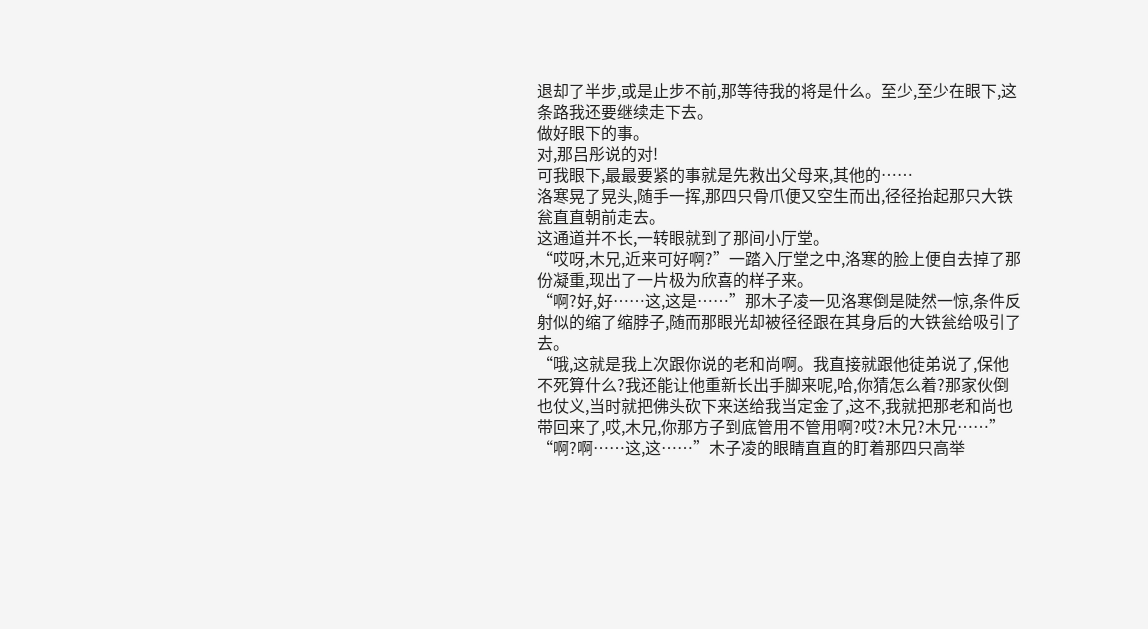退却了半步,或是止步不前,那等待我的将是什么。至少,至少在眼下,这条路我还要继续走下去。
做好眼下的事。
对,那吕彤说的对!
可我眼下,最最要紧的事就是先救出父母来,其他的……
洛寒晃了晃头,随手一挥,那四只骨爪便又空生而出,径径抬起那只大铁瓮直直朝前走去。
这通道并不长,一转眼就到了那间小厅堂。
“哎呀,木兄,近来可好啊?”一踏入厅堂之中,洛寒的脸上便自去掉了那份凝重,现出了一片极为欣喜的样子来。
“啊?好,好……这,这是……”那木子凌一见洛寒倒是陡然一惊,条件反射似的缩了缩脖子,随而那眼光却被径径跟在其身后的大铁瓮给吸引了去。
“哦,这就是我上次跟你说的老和尚啊。我直接就跟他徒弟说了,保他不死算什么?我还能让他重新长出手脚来呢,哈,你猜怎么着?那家伙倒也仗义,当时就把佛头砍下来送给我当定金了,这不,我就把那老和尚也带回来了,哎,木兄,你那方子到底管用不管用啊?哎?木兄?木兄……”
“啊?啊……这,这……”木子凌的眼睛直直的盯着那四只高举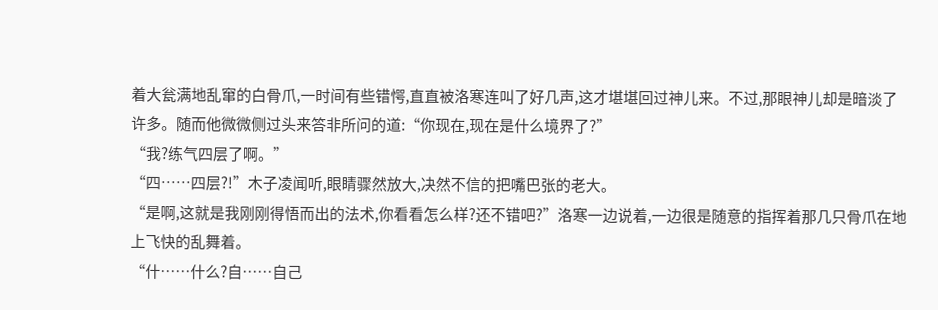着大瓮满地乱窜的白骨爪,一时间有些错愕,直直被洛寒连叫了好几声,这才堪堪回过神儿来。不过,那眼神儿却是暗淡了许多。随而他微微侧过头来答非所问的道:“你现在,现在是什么境界了?”
“我?练气四层了啊。”
“四……四层?!”木子凌闻听,眼睛骤然放大,决然不信的把嘴巴张的老大。
“是啊,这就是我刚刚得悟而出的法术,你看看怎么样?还不错吧?”洛寒一边说着,一边很是随意的指挥着那几只骨爪在地上飞快的乱舞着。
“什……什么?自……自己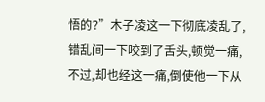悟的?”木子凌这一下彻底凌乱了,错乱间一下咬到了舌头,顿觉一痛,不过,却也经这一痛,倒使他一下从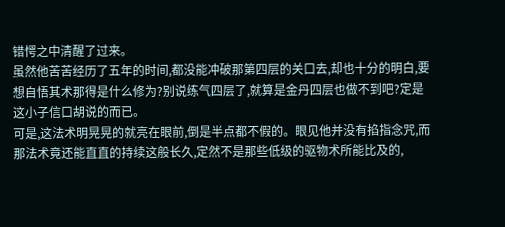错愕之中清醒了过来。
虽然他苦苦经历了五年的时间,都没能冲破那第四层的关口去,却也十分的明白,要想自悟其术那得是什么修为?别说练气四层了,就算是金丹四层也做不到吧?定是这小子信口胡说的而已。
可是,这法术明晃晃的就亮在眼前,倒是半点都不假的。眼见他并没有掐指念咒,而那法术竟还能直直的持续这般长久,定然不是那些低级的驱物术所能比及的,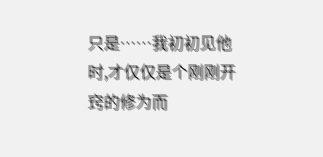只是……我初初见他时,才仅仅是个刚刚开窍的修为而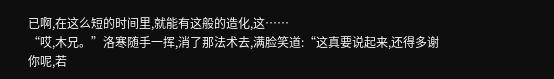已啊,在这么短的时间里,就能有这般的造化,这……
“哎,木兄。”洛寒随手一挥,消了那法术去,满脸笑道:“这真要说起来,还得多谢你呢,若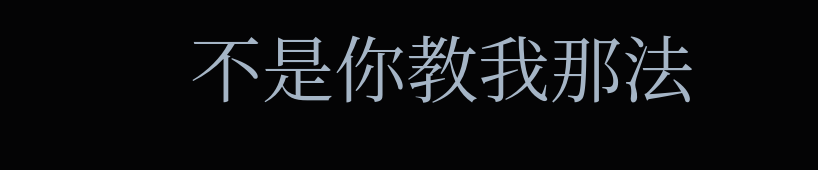不是你教我那法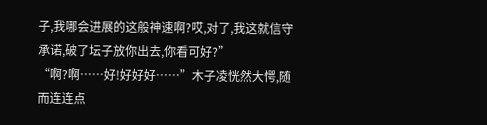子,我哪会进展的这般神速啊?哎,对了,我这就信守承诺,破了坛子放你出去,你看可好?”
“啊?啊……好!好好好……”木子凌恍然大愕,随而连连点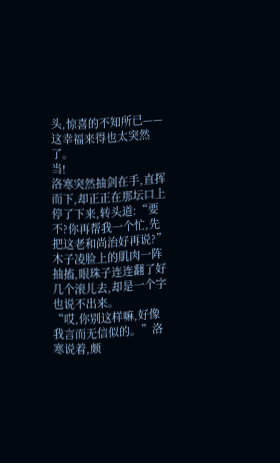头,惊喜的不知所已——这幸福来得也太突然了。
当!
洛寒突然抽剑在手,直挥而下,却正正在那坛口上停了下来,转头道:“要不?你再帮我一个忙,先把这老和尚治好再说?”
木子凌脸上的肌肉一阵抽搐,眼珠子连连翻了好几个滚儿去,却是一个字也说不出来。
“哎,你别这样嘛,好像我言而无信似的。”洛寒说着,颇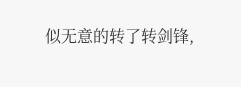似无意的转了转剑锋,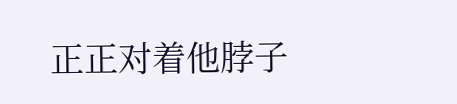正正对着他脖子